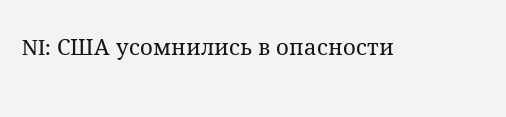NI: США усомнились в опасности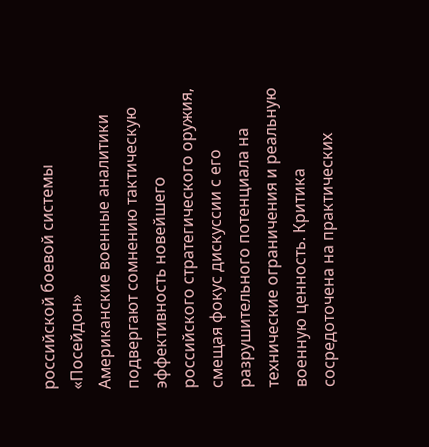российской боевой системы «Посейдон»
Американские военные аналитики подвергают сомнению тактическую эффективность новейшего российского стратегического оружия, смещая фокус дискуссии с его разрушительного потенциала на технические ограничения и реальную военную ценность. Критика сосредоточена на практических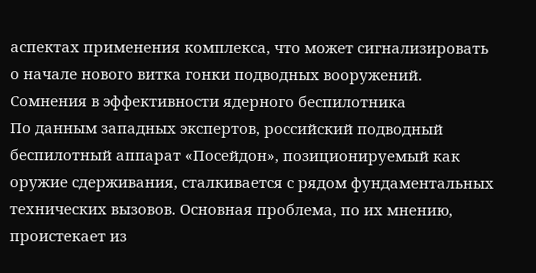аспектах применения комплекса, что может сигнализировать о начале нового витка гонки подводных вооружений.
Сомнения в эффективности ядерного беспилотника
По данным западных экспертов, российский подводный беспилотный аппарат «Посейдон», позиционируемый как оружие сдерживания, сталкивается с рядом фундаментальных технических вызовов. Основная проблема, по их мнению, проистекает из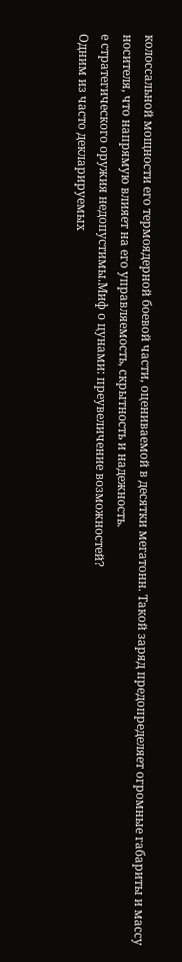колоссальной мощности его термоядерной боевой части, оцениваемой в десятки мегатонн. Такой заряд предопределяет огромные габариты и массу носителя, что напрямую влияет на его управляемость, скрытность и надежность.
е стратегического оружия недопустимы.Миф о цунами: преувеличение возможностей?
Одним из часто декларируемых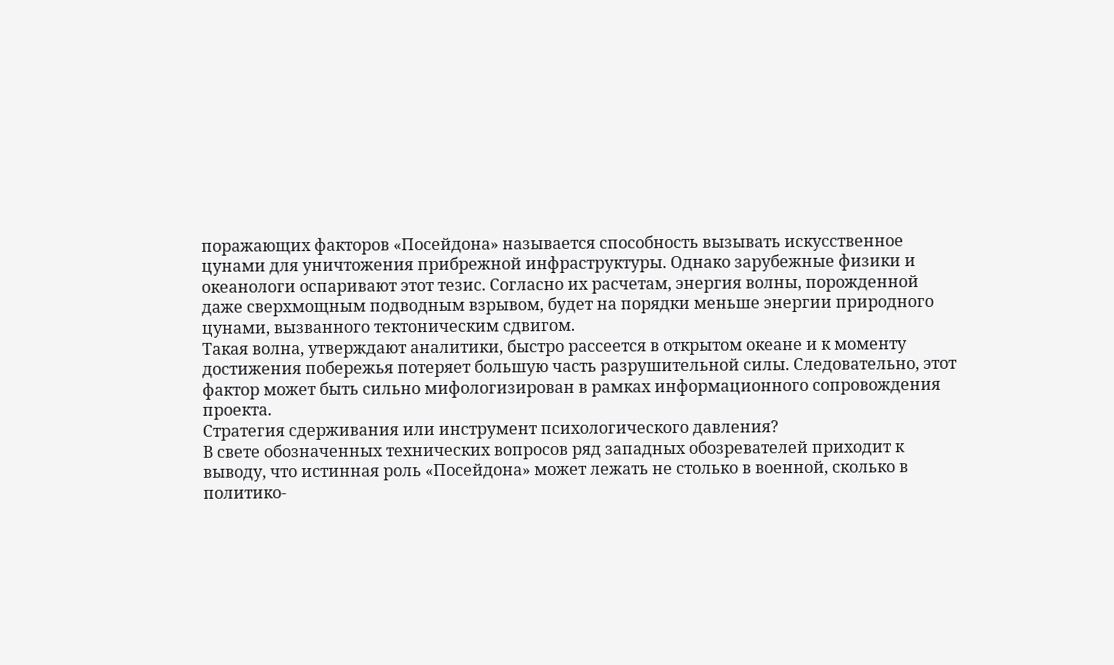поражающих факторов «Посейдона» называется способность вызывать искусственное цунами для уничтожения прибрежной инфраструктуры. Однако зарубежные физики и океанологи оспаривают этот тезис. Согласно их расчетам, энергия волны, порожденной даже сверхмощным подводным взрывом, будет на порядки меньше энергии природного цунами, вызванного тектоническим сдвигом.
Такая волна, утверждают аналитики, быстро рассеется в открытом океане и к моменту достижения побережья потеряет большую часть разрушительной силы. Следовательно, этот фактор может быть сильно мифологизирован в рамках информационного сопровождения проекта.
Стратегия сдерживания или инструмент психологического давления?
В свете обозначенных технических вопросов ряд западных обозревателей приходит к выводу, что истинная роль «Посейдона» может лежать не столько в военной, сколько в политико-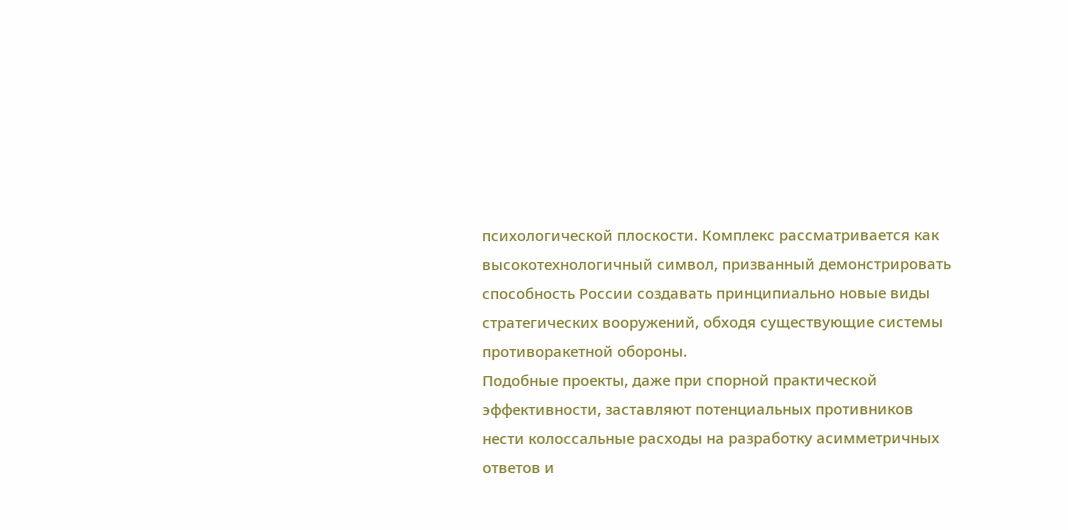психологической плоскости. Комплекс рассматривается как высокотехнологичный символ, призванный демонстрировать способность России создавать принципиально новые виды стратегических вооружений, обходя существующие системы противоракетной обороны.
Подобные проекты, даже при спорной практической эффективности, заставляют потенциальных противников нести колоссальные расходы на разработку асимметричных ответов и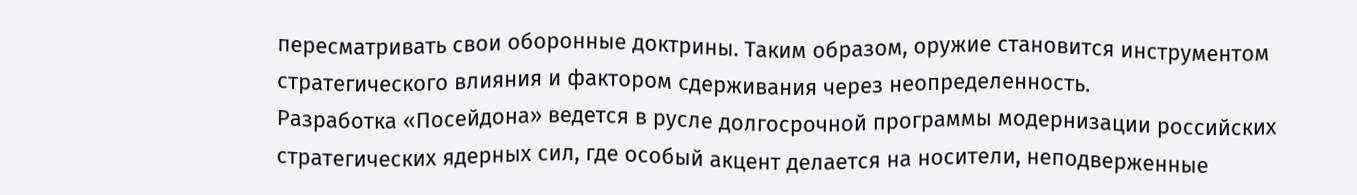пересматривать свои оборонные доктрины. Таким образом, оружие становится инструментом стратегического влияния и фактором сдерживания через неопределенность.
Разработка «Посейдона» ведется в русле долгосрочной программы модернизации российских стратегических ядерных сил, где особый акцент делается на носители, неподверженные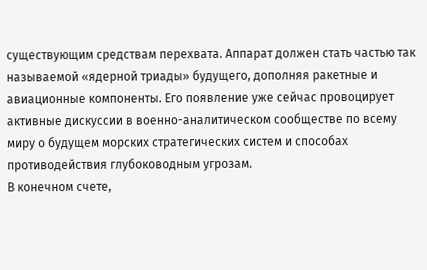существующим средствам перехвата. Аппарат должен стать частью так называемой «ядерной триады» будущего, дополняя ракетные и авиационные компоненты. Его появление уже сейчас провоцирует активные дискуссии в военно-аналитическом сообществе по всему миру о будущем морских стратегических систем и способах противодействия глубоководным угрозам.
В конечном счете,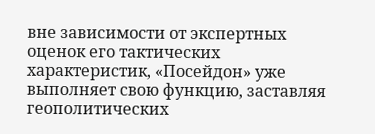вне зависимости от экспертных оценок его тактических характеристик, «Посейдон» уже выполняет свою функцию, заставляя геополитических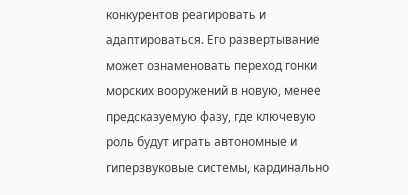конкурентов реагировать и адаптироваться. Его развертывание может ознаменовать переход гонки морских вооружений в новую, менее предсказуемую фазу, где ключевую роль будут играть автономные и гиперзвуковые системы, кардинально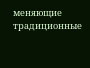меняющие традиционные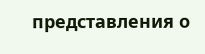представления о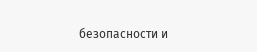безопасности и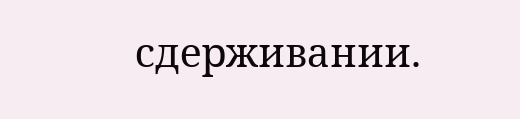сдерживании.